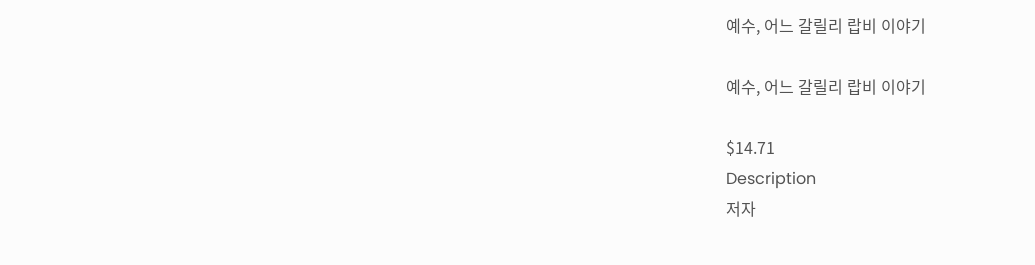예수, 어느 갈릴리 랍비 이야기

예수, 어느 갈릴리 랍비 이야기

$14.71
Description
저자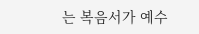는 복음서가 예수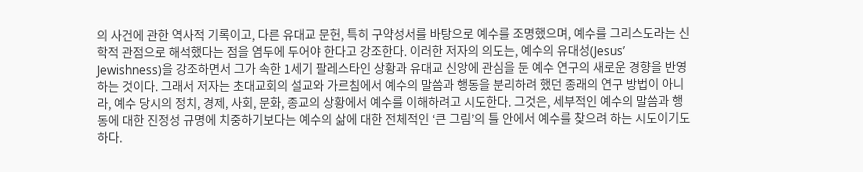의 사건에 관한 역사적 기록이고, 다른 유대교 문헌, 특히 구약성서를 바탕으로 예수를 조명했으며, 예수를 그리스도라는 신학적 관점으로 해석했다는 점을 염두에 두어야 한다고 강조한다. 이러한 저자의 의도는, 예수의 유대성(Jesus’ Jewishness)을 강조하면서 그가 속한 1세기 팔레스타인 상황과 유대교 신앙에 관심을 둔 예수 연구의 새로운 경향을 반영하는 것이다. 그래서 저자는 초대교회의 설교와 가르침에서 예수의 말씀과 행동을 분리하려 했던 종래의 연구 방법이 아니라, 예수 당시의 정치, 경제, 사회, 문화, 종교의 상황에서 예수를 이해하려고 시도한다. 그것은, 세부적인 예수의 말씀과 행동에 대한 진정성 규명에 치중하기보다는 예수의 삶에 대한 전체적인 ‘큰 그림’의 틀 안에서 예수를 찾으려 하는 시도이기도 하다.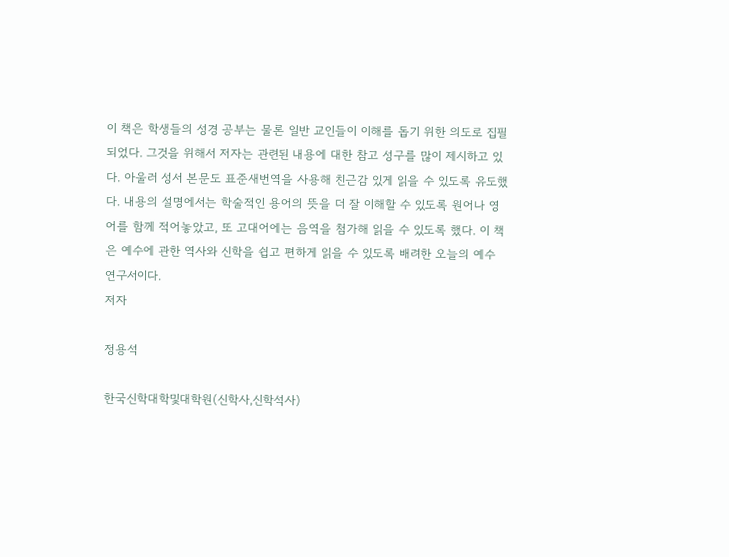이 책은 학생들의 성경 공부는 물론 일반 교인들이 이해를 돕기 위한 의도로 집필되었다. 그것을 위해서 저자는 관련된 내용에 대한 참고 성구를 많이 제시하고 있다. 아울러 성서 본문도 표준새번역을 사용해 친근감 있게 읽을 수 있도록 유도했다. 내용의 설명에서는 학술적인 용어의 뜻을 더 잘 이해할 수 있도록 원어나 영어를 함께 적어놓았고, 또 고대어에는 음역을 첨가해 읽을 수 있도록 했다. 이 책은 예수에 관한 역사와 신학을 쉽고 편하게 읽을 수 있도록 배려한 오늘의 예수 연구서이다.
저자

정용석

한국신학대학및대학원(신학사,신학석사)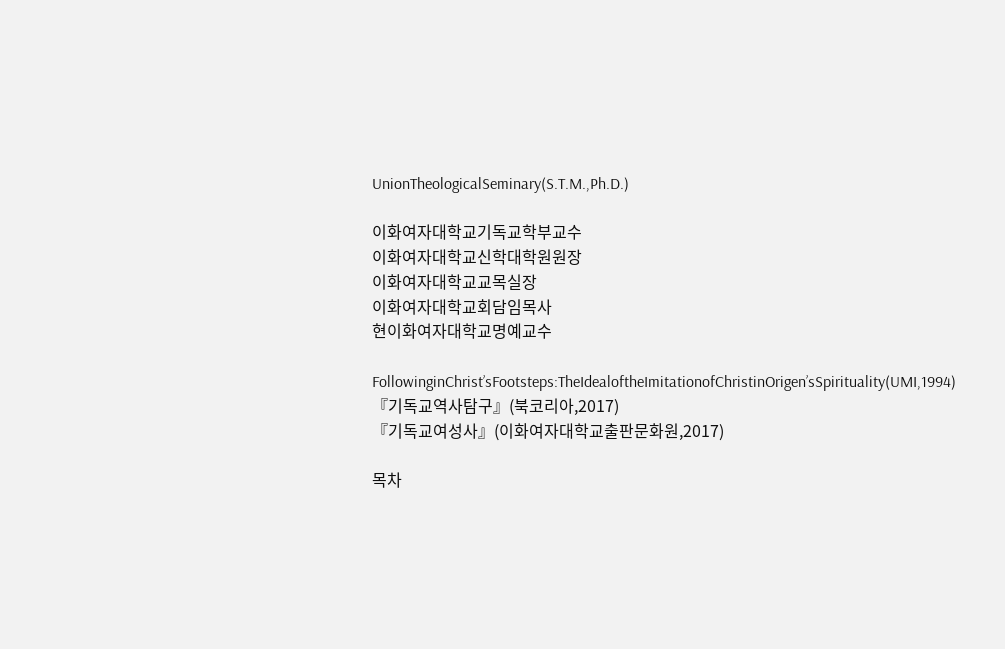UnionTheologicalSeminary(S.T.M.,Ph.D.)

이화여자대학교기독교학부교수
이화여자대학교신학대학원원장
이화여자대학교교목실장
이화여자대학교회담임목사
현이화여자대학교명예교수

FollowinginChrist’sFootsteps:TheIdealoftheImitationofChristinOrigen’sSpirituality(UMI,1994)
『기독교역사탐구』(북코리아,2017)
『기독교여성사』(이화여자대학교출판문화원,2017)

목차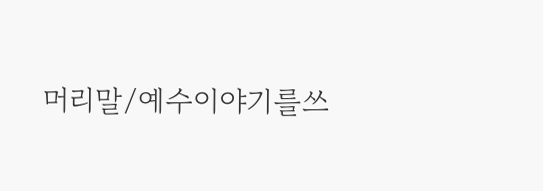머리말/예수이야기를쓰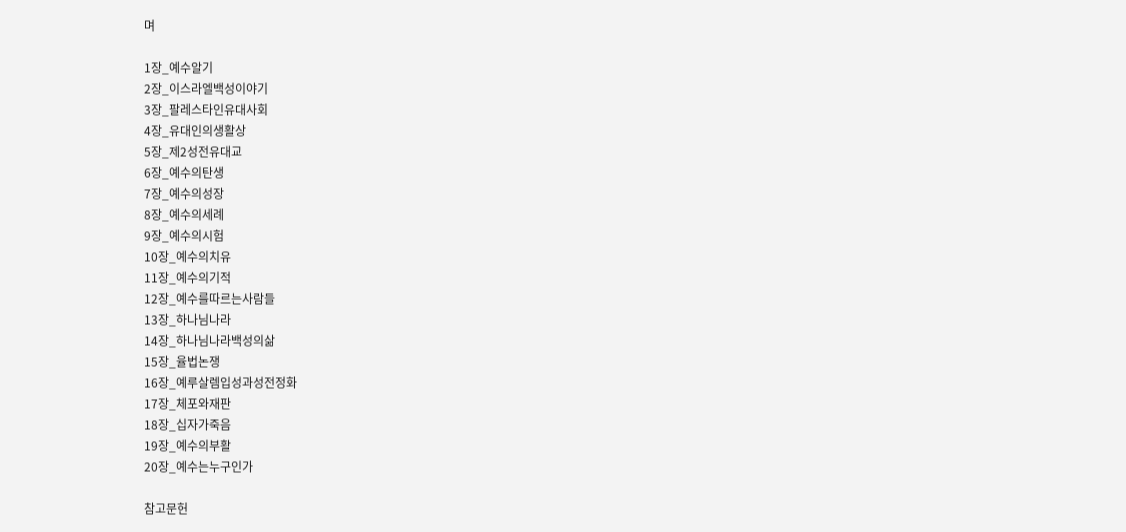며

1장_예수알기
2장_이스라엘백성이야기
3장_팔레스타인유대사회
4장_유대인의생활상
5장_제2성전유대교
6장_예수의탄생
7장_예수의성장
8장_예수의세례
9장_예수의시험
10장_예수의치유
11장_예수의기적
12장_예수를따르는사람들
13장_하나님나라
14장_하나님나라백성의삶
15장_율법논쟁
16장_예루살렘입성과성전정화
17장_체포와재판
18장_십자가죽음
19장_예수의부활
20장_예수는누구인가

참고문헌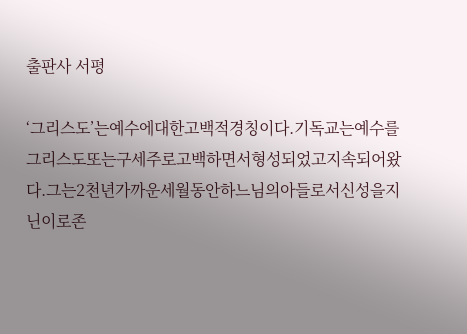출판사 서평

‘그리스도’는예수에대한고백적경칭이다.기독교는예수를그리스도또는구세주로고백하면서형성되었고지속되어왔다.그는2천년가까운세월동안하느님의아들로서신성을지닌이로존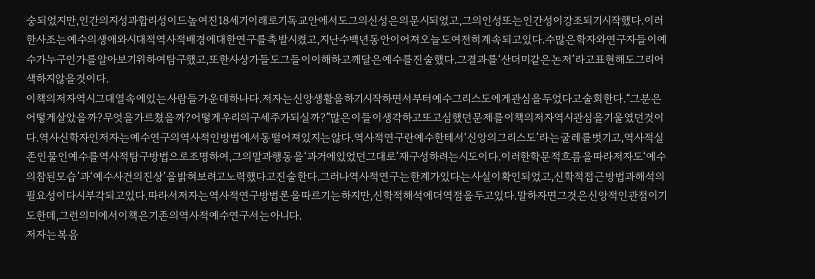숭되었지만,인간의지성과합리성이드높여진18세기이래로기독교안에서도그의신성은의문시되었고,그의인성또는인간성이강조되기시작했다.이러한사조는예수의생애와시대적역사적배경에대한연구를촉발시켰고,지난수백년동안이어져오늘도여전히계속되고있다.수많은학자와연구자들이예수가누구인가를알아보기위하여탐구했고,또한사상가들도그들이이해하고깨달은예수를진술했다.그결과를‘산더미같은논저’라고표현해도그리어색하지않을것이다.
이책의저자역시그대열속에있는사람들가운데하나다.저자는신앙생활을하기시작하면서부터예수그리스도에게관심을두었다고술회한다.“그분은어떻게살았을까?무엇을가르쳤을까?어떻게우리의구세주가되실까?”많은이들이생각하고또고심했던문제를이책의저자역시관심을기울였던것이다.역사신학자인저자는예수연구의역사적인방법에서동떨어져있지는않다.역사적연구란예수한테서‘신앙의그리스도’라는굴레를벗기고,역사적실존인물인예수를역사적탐구방법으로조명하여,그의말과행동을‘과거에있었던그대로’재구성하려는시도이다.이러한학문적흐름을따라저자도‘예수의참된모습’과‘예수사건의진상’을밝혀보려고노력했다고진술한다.그러나역사적연구는한계가있다는사실이확인되었고,신학적접근방법과해석의필요성이다시부각되고있다.따라서저자는역사적연구방법론을따르기는하지만,신학적해석에더역점을두고있다.말하자면그것은신앙적인관점이기도한데,그런의미에서이책은기존의역사적예수연구서는아니다.
저자는복음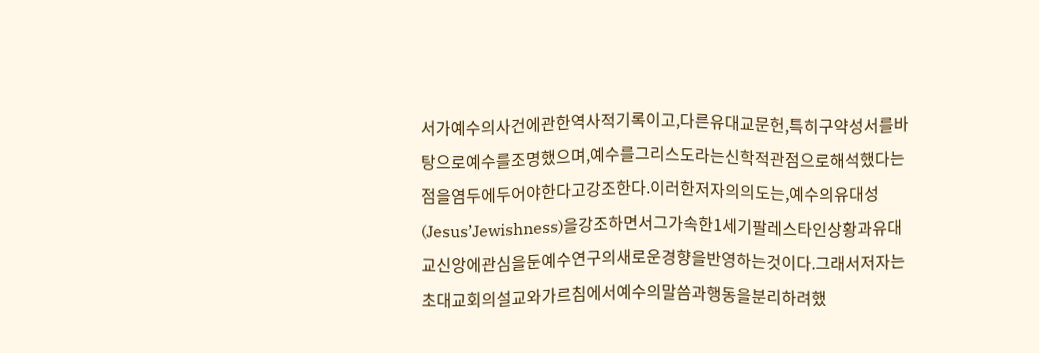서가예수의사건에관한역사적기록이고,다른유대교문헌,특히구약성서를바탕으로예수를조명했으며,예수를그리스도라는신학적관점으로해석했다는점을염두에두어야한다고강조한다.이러한저자의의도는,예수의유대성(Jesus’Jewishness)을강조하면서그가속한1세기팔레스타인상황과유대교신앙에관심을둔예수연구의새로운경향을반영하는것이다.그래서저자는초대교회의설교와가르침에서예수의말씀과행동을분리하려했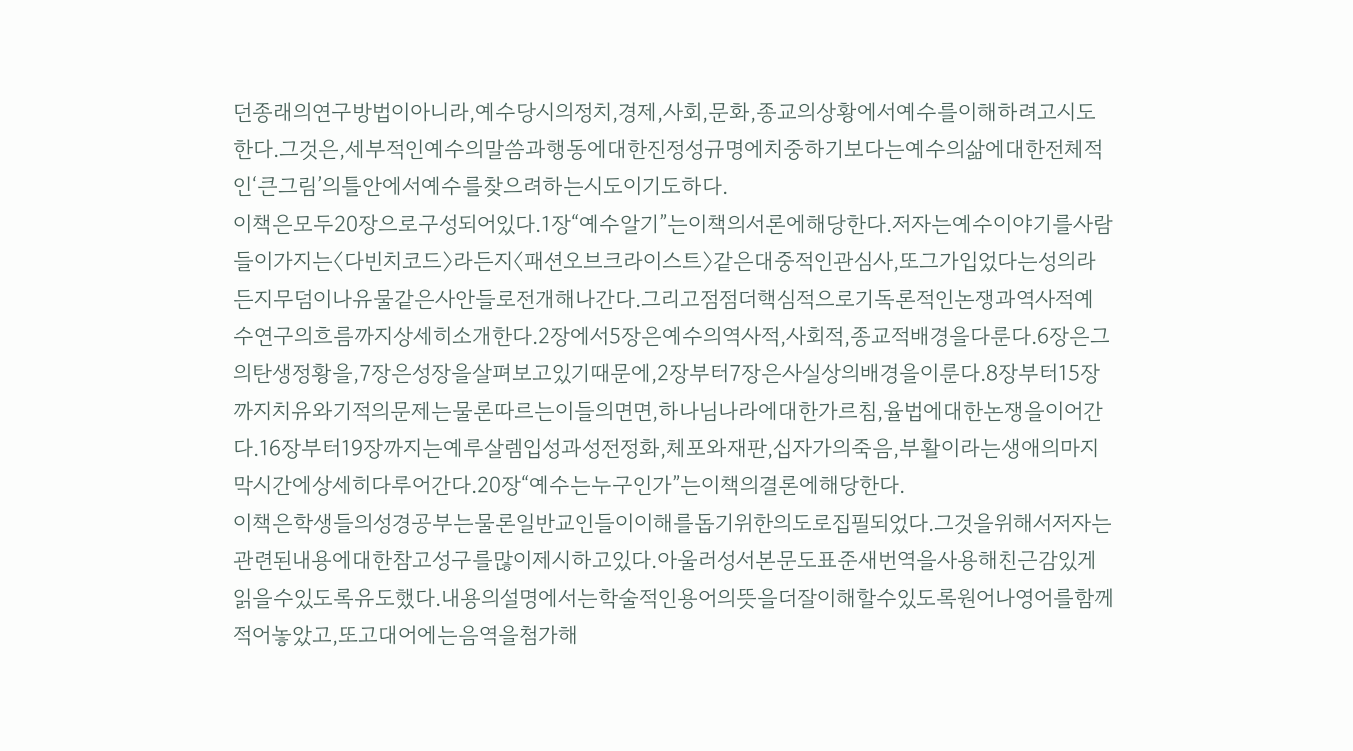던종래의연구방법이아니라,예수당시의정치,경제,사회,문화,종교의상황에서예수를이해하려고시도한다.그것은,세부적인예수의말씀과행동에대한진정성규명에치중하기보다는예수의삶에대한전체적인‘큰그림’의틀안에서예수를찾으려하는시도이기도하다.
이책은모두20장으로구성되어있다.1장“예수알기”는이책의서론에해당한다.저자는예수이야기를사람들이가지는〈다빈치코드〉라든지〈패션오브크라이스트〉같은대중적인관심사,또그가입었다는성의라든지무덤이나유물같은사안들로전개해나간다.그리고점점더핵심적으로기독론적인논쟁과역사적예수연구의흐름까지상세히소개한다.2장에서5장은예수의역사적,사회적,종교적배경을다룬다.6장은그의탄생정황을,7장은성장을살펴보고있기때문에,2장부터7장은사실상의배경을이룬다.8장부터15장까지치유와기적의문제는물론따르는이들의면면,하나님나라에대한가르침,율법에대한논쟁을이어간다.16장부터19장까지는예루살렘입성과성전정화,체포와재판,십자가의죽음,부활이라는생애의마지막시간에상세히다루어간다.20장“예수는누구인가”는이책의결론에해당한다.
이책은학생들의성경공부는물론일반교인들이이해를돕기위한의도로집필되었다.그것을위해서저자는관련된내용에대한참고성구를많이제시하고있다.아울러성서본문도표준새번역을사용해친근감있게읽을수있도록유도했다.내용의설명에서는학술적인용어의뜻을더잘이해할수있도록원어나영어를함께적어놓았고,또고대어에는음역을첨가해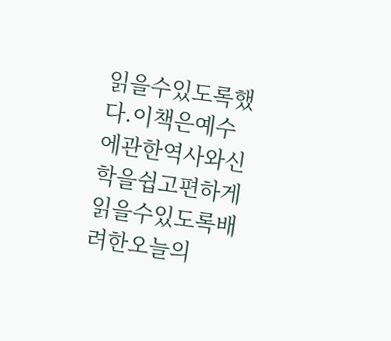읽을수있도록했다.이책은예수에관한역사와신학을쉽고편하게읽을수있도록배려한오늘의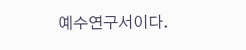예수연구서이다.